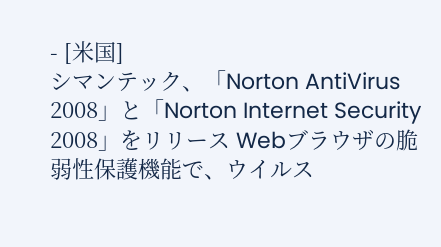- [米国]
シマンテック、「Norton AntiVirus 2008」と「Norton Internet Security 2008」をリリース Webブラウザの脆弱性保護機能で、ウイルス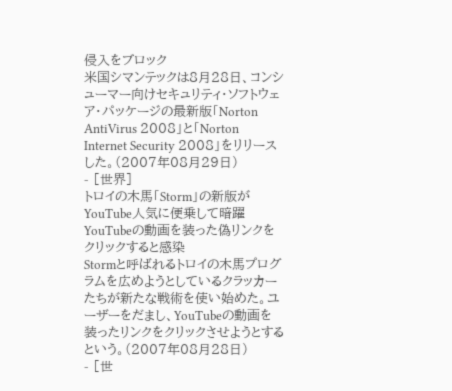侵入をブロック
米国シマンテックは8月28日、コンシューマー向けセキュリティ・ソフトウェア・パッケージの最新版「Norton AntiVirus 2008」と「Norton Internet Security 2008」をリリースした。(2007年08月29日)
- [世界]
トロイの木馬「Storm」の新版がYouTube人気に便乗して暗躍
YouTubeの動画を装った偽リンクをクリックすると感染
Stormと呼ばれるトロイの木馬プログラムを広めようとしているクラッカーたちが新たな戦術を使い始めた。ユーザーをだまし、YouTubeの動画を装ったリンクをクリックさせようとするという。(2007年08月28日)
- [世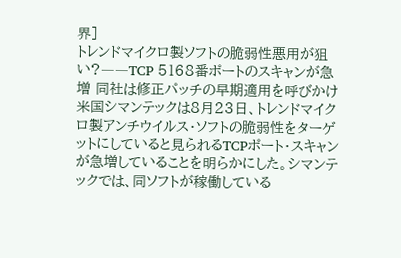界]
トレンドマイクロ製ソフトの脆弱性悪用が狙い?――TCP 5168番ポートのスキャンが急増 同社は修正パッチの早期適用を呼びかけ
米国シマンテックは8月23日、トレンドマイクロ製アンチウイルス・ソフトの脆弱性をターゲットにしていると見られるTCPポート・スキャンが急増していることを明らかにした。シマンテックでは、同ソフトが稼働している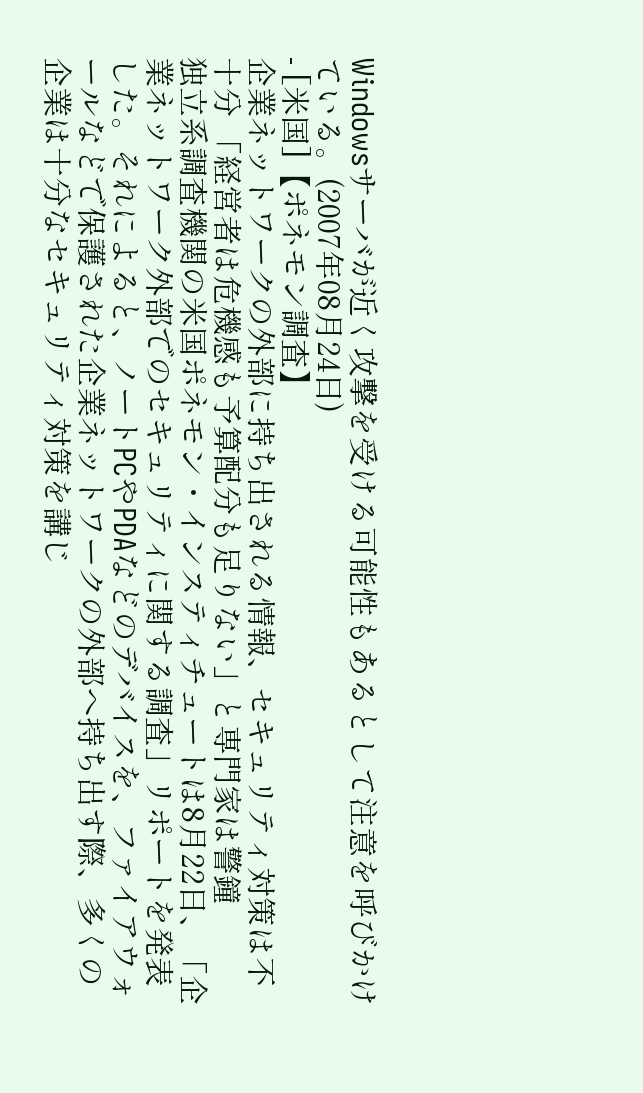Windowsサーバが近く攻撃を受ける可能性もあるとして注意を呼びかけている。(2007年08月24日)
- [米国]【ポネモン調査】
企業ネットワークの外部に持ち出される情報、セキュリティ対策は不十分 「経営者は危機感も予算配分も足りない」と専門家は警鐘
独立系調査機関の米国ポネモン・インスティチュートは8月22日、「企業ネットワーク外部でのセキュリティに関する調査」リポートを発表した。それによると、ノートPCやPDAなどのデバイスを、ファイアウォールなどで保護された企業ネットワークの外部へ持ち出す際、多くの企業は十分なセキュリティ対策を講じ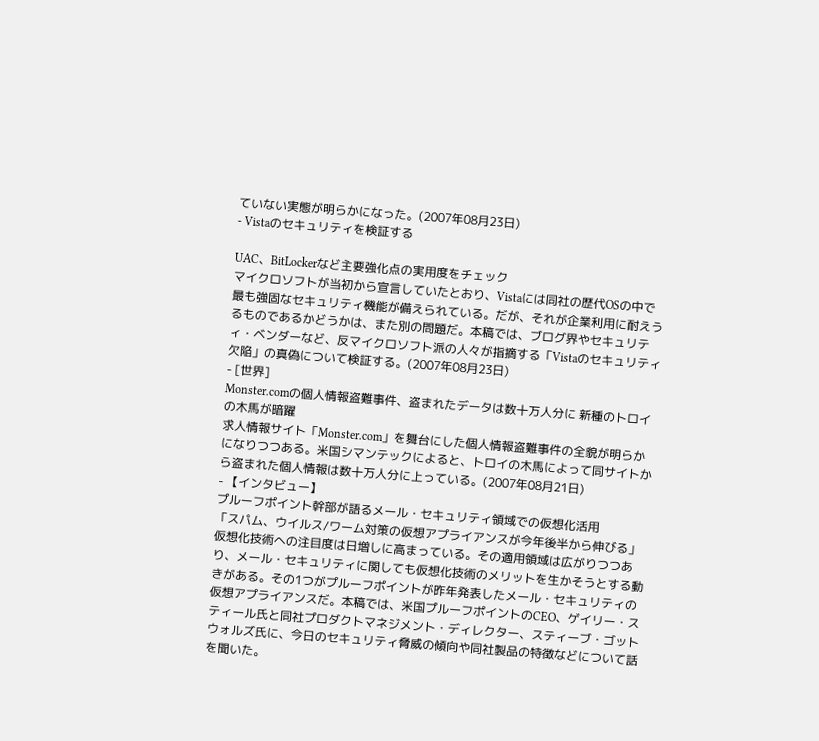ていない実態が明らかになった。(2007年08月23日)
- Vistaのセキュリティを検証する

UAC、BitLockerなど主要強化点の実用度をチェック
マイクロソフトが当初から宣言していたとおり、Vistaには同社の歴代OSの中で最も強固なセキュリティ機能が備えられている。だが、それが企業利用に耐えうるものであるかどうかは、また別の問題だ。本稿では、ブログ界やセキュリティ・ベンダーなど、反マイクロソフト派の人々が指摘する「Vistaのセキュリティ欠陥」の真偽について検証する。(2007年08月23日)
- [世界]
Monster.comの個人情報盗難事件、盗まれたデータは数十万人分に 新種のトロイの木馬が暗躍
求人情報サイト「Monster.com」を舞台にした個人情報盗難事件の全貌が明らかになりつつある。米国シマンテックによると、トロイの木馬によって同サイトから盗まれた個人情報は数十万人分に上っている。(2007年08月21日)
- 【インタビュー】
プルーフポイント幹部が語るメール・セキュリティ領域での仮想化活用
「スパム、ウイルス/ワーム対策の仮想アプライアンスが今年後半から伸びる」
仮想化技術への注目度は日増しに高まっている。その適用領域は広がりつつあり、メール・セキュリティに関しても仮想化技術のメリットを生かそうとする動きがある。その1つがプルーフポイントが昨年発表したメール・セキュリティの仮想アプライアンスだ。本稿では、米国プルーフポイントのCEO、ゲイリー・スティール氏と同社プロダクトマネジメント・ディレクター、スティーブ・ゴットウォルズ氏に、今日のセキュリティ脅威の傾向や同社製品の特徴などについて話を聞いた。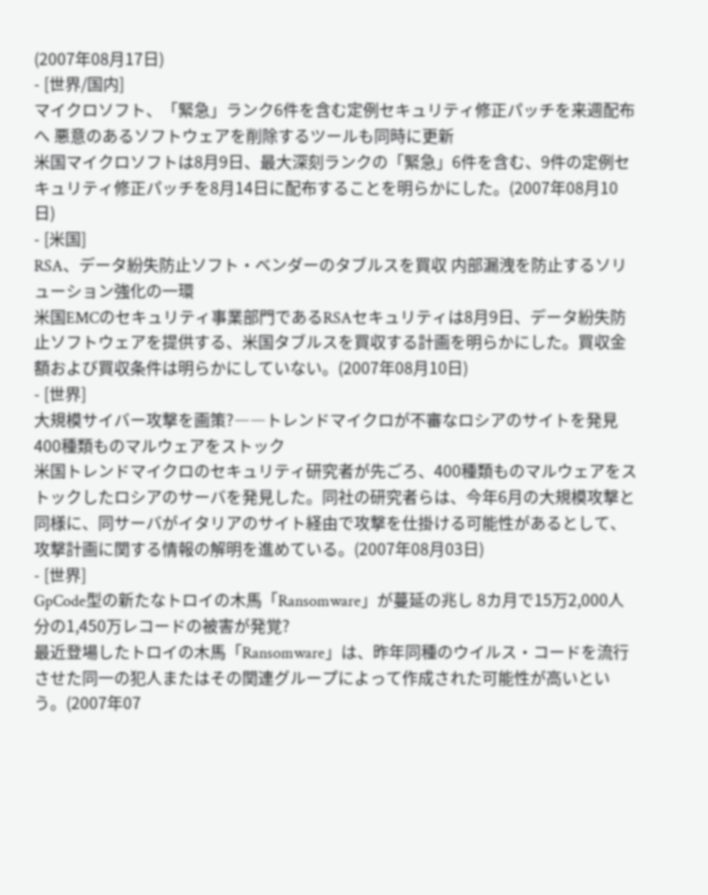(2007年08月17日)
- [世界/国内]
マイクロソフト、「緊急」ランク6件を含む定例セキュリティ修正パッチを来週配布へ 悪意のあるソフトウェアを削除するツールも同時に更新
米国マイクロソフトは8月9日、最大深刻ランクの「緊急」6件を含む、9件の定例セキュリティ修正パッチを8月14日に配布することを明らかにした。(2007年08月10日)
- [米国]
RSA、データ紛失防止ソフト・ベンダーのタブルスを買収 内部漏洩を防止するソリューション強化の一環
米国EMCのセキュリティ事業部門であるRSAセキュリティは8月9日、データ紛失防止ソフトウェアを提供する、米国タブルスを買収する計画を明らかにした。買収金額および買収条件は明らかにしていない。(2007年08月10日)
- [世界]
大規模サイバー攻撃を画策?――トレンドマイクロが不審なロシアのサイトを発見
400種類ものマルウェアをストック
米国トレンドマイクロのセキュリティ研究者が先ごろ、400種類ものマルウェアをストックしたロシアのサーバを発見した。同社の研究者らは、今年6月の大規模攻撃と同様に、同サーバがイタリアのサイト経由で攻撃を仕掛ける可能性があるとして、攻撃計画に関する情報の解明を進めている。(2007年08月03日)
- [世界]
GpCode型の新たなトロイの木馬「Ransomware」が蔓延の兆し 8カ月で15万2,000人分の1,450万レコードの被害が発覚?
最近登場したトロイの木馬「Ransomware」は、昨年同種のウイルス・コードを流行させた同一の犯人またはその関連グループによって作成された可能性が高いという。(2007年07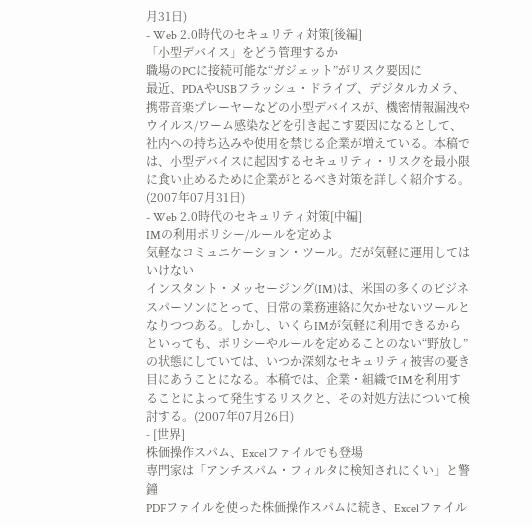月31日)
- Web 2.0時代のセキュリティ対策[後編]
「小型デバイス」をどう管理するか
職場のPCに接続可能な“ガジェット”がリスク要因に
最近、PDAやUSBフラッシュ・ドライブ、デジタルカメラ、携帯音楽プレーヤーなどの小型デバイスが、機密情報漏洩やウイルス/ワーム感染などを引き起こす要因になるとして、社内への持ち込みや使用を禁じる企業が増えている。本稿では、小型デバイスに起因するセキュリティ・リスクを最小限に食い止めるために企業がとるべき対策を詳しく紹介する。(2007年07月31日)
- Web 2.0時代のセキュリティ対策[中編]
IMの利用ポリシー/ルールを定めよ
気軽なコミュニケーション・ツール。だが気軽に運用してはいけない
インスタント・メッセージング(IM)は、米国の多くのビジネスパーソンにとって、日常の業務連絡に欠かせないツールとなりつつある。しかし、いくらIMが気軽に利用できるからといっても、ポリシーやルールを定めることのない“野放し”の状態にしていては、いつか深刻なセキュリティ被害の憂き目にあうことになる。本稿では、企業・組織でIMを利用することによって発生するリスクと、その対処方法について検討する。(2007年07月26日)
- [世界]
株価操作スパム、Excelファイルでも登場
専門家は「アンチスパム・フィルタに検知されにくい」と警鐘
PDFファイルを使った株価操作スパムに続き、Excelファイル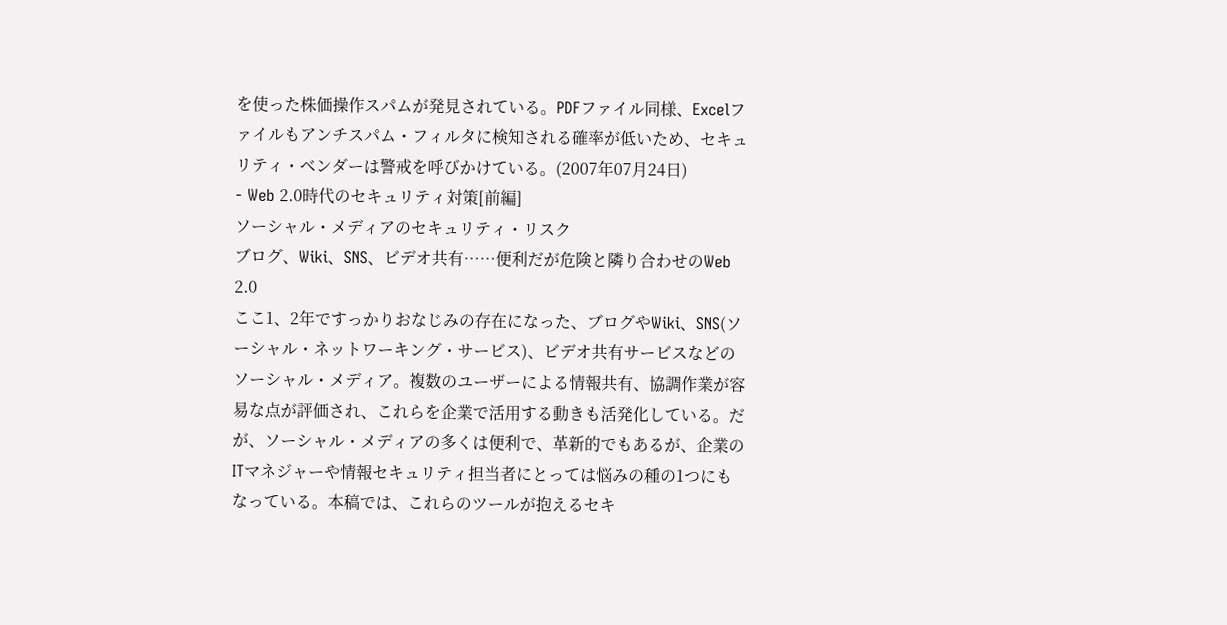を使った株価操作スパムが発見されている。PDFファイル同様、Excelファイルもアンチスパム・フィルタに検知される確率が低いため、セキュリティ・ベンダーは警戒を呼びかけている。(2007年07月24日)
- Web 2.0時代のセキュリティ対策[前編]
ソーシャル・メディアのセキュリティ・リスク
ブログ、Wiki、SNS、ビデオ共有……便利だが危険と隣り合わせのWeb 2.0
ここ1、2年ですっかりおなじみの存在になった、ブログやWiki、SNS(ソーシャル・ネットワーキング・サービス)、ビデオ共有サービスなどのソーシャル・メディア。複数のユーザーによる情報共有、協調作業が容易な点が評価され、これらを企業で活用する動きも活発化している。だが、ソーシャル・メディアの多くは便利で、革新的でもあるが、企業のITマネジャーや情報セキュリティ担当者にとっては悩みの種の1つにもなっている。本稿では、これらのツールが抱えるセキ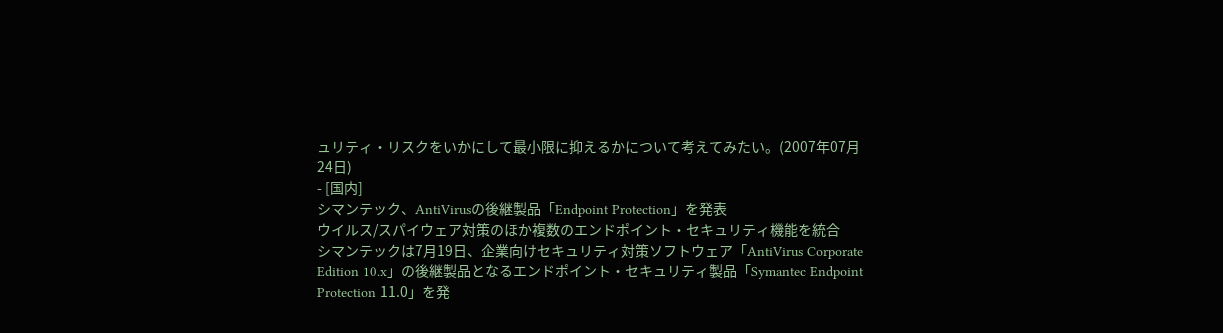ュリティ・リスクをいかにして最小限に抑えるかについて考えてみたい。(2007年07月24日)
- [国内]
シマンテック、AntiVirusの後継製品「Endpoint Protection」を発表
ウイルス/スパイウェア対策のほか複数のエンドポイント・セキュリティ機能を統合
シマンテックは7月19日、企業向けセキュリティ対策ソフトウェア「AntiVirus Corporate Edition 10.x」の後継製品となるエンドポイント・セキュリティ製品「Symantec Endpoint Protection 11.0」を発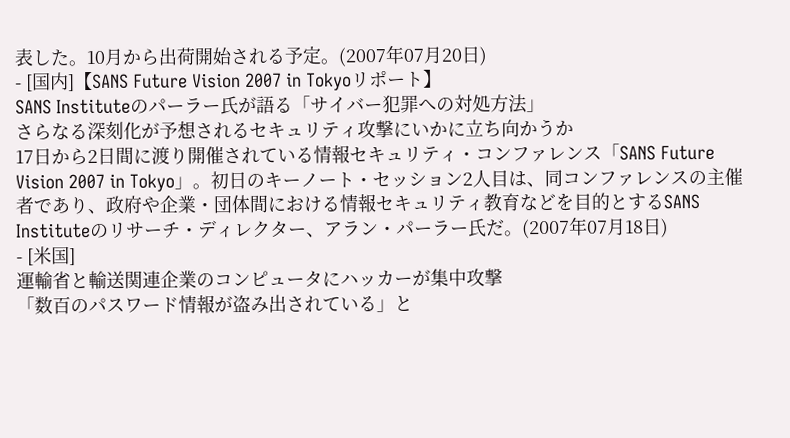表した。10月から出荷開始される予定。(2007年07月20日)
- [国内]【SANS Future Vision 2007 in Tokyoリポート】
SANS Instituteのパーラー氏が語る「サイバー犯罪への対処方法」
さらなる深刻化が予想されるセキュリティ攻撃にいかに立ち向かうか
17日から2日間に渡り開催されている情報セキュリティ・コンファレンス「SANS Future Vision 2007 in Tokyo」。初日のキーノート・セッション2人目は、同コンファレンスの主催者であり、政府や企業・団体間における情報セキュリティ教育などを目的とするSANS Instituteのリサーチ・ディレクター、アラン・パーラー氏だ。(2007年07月18日)
- [米国]
運輸省と輸送関連企業のコンピュータにハッカーが集中攻撃
「数百のパスワード情報が盗み出されている」と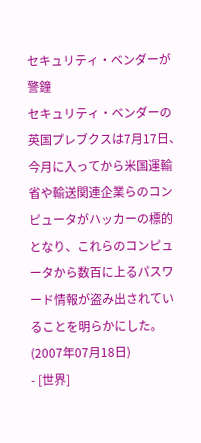セキュリティ・ベンダーが警鐘
セキュリティ・ベンダーの英国プレブクスは7月17日、今月に入ってから米国運輸省や輸送関連企業らのコンピュータがハッカーの標的となり、これらのコンピュータから数百に上るパスワード情報が盗み出されていることを明らかにした。(2007年07月18日)
- [世界]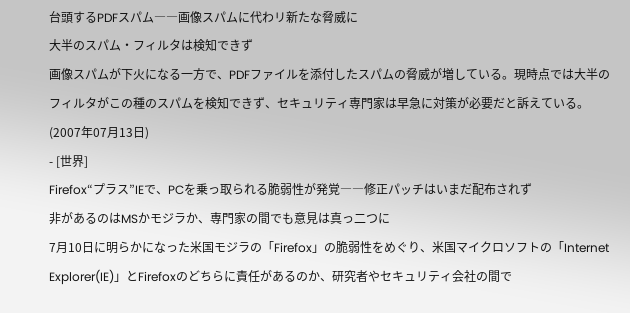台頭するPDFスパム――画像スパムに代わリ新たな脅威に
大半のスパム・フィルタは検知できず
画像スパムが下火になる一方で、PDFファイルを添付したスパムの脅威が増している。現時点では大半のフィルタがこの種のスパムを検知できず、セキュリティ専門家は早急に対策が必要だと訴えている。(2007年07月13日)
- [世界]
Firefox“プラス”IEで、PCを乗っ取られる脆弱性が発覚――修正パッチはいまだ配布されず
非があるのはMSかモジラか、専門家の間でも意見は真っ二つに
7月10日に明らかになった米国モジラの「Firefox」の脆弱性をめぐり、米国マイクロソフトの「Internet Explorer(IE)」とFirefoxのどちらに責任があるのか、研究者やセキュリティ会社の間で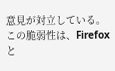意見が対立している。この脆弱性は、Firefoxと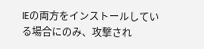IEの両方をインストールしている場合にのみ、攻撃され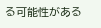る可能性がある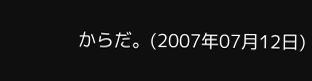からだ。(2007年07月12日)